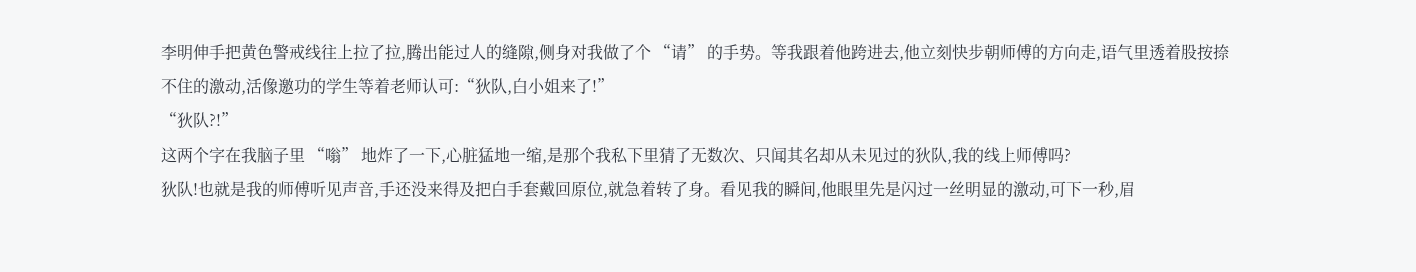李明伸手把黄色警戒线往上拉了拉,腾出能过人的缝隙,侧身对我做了个 “请” 的手势。等我跟着他跨进去,他立刻快步朝师傅的方向走,语气里透着股按捺不住的激动,活像邀功的学生等着老师认可:“狄队,白小姐来了!”
“狄队?!”
这两个字在我脑子里 “嗡” 地炸了一下,心脏猛地一缩,是那个我私下里猜了无数次、只闻其名却从未见过的狄队,我的线上师傅吗?
狄队!也就是我的师傅听见声音,手还没来得及把白手套戴回原位,就急着转了身。看见我的瞬间,他眼里先是闪过一丝明显的激动,可下一秒,眉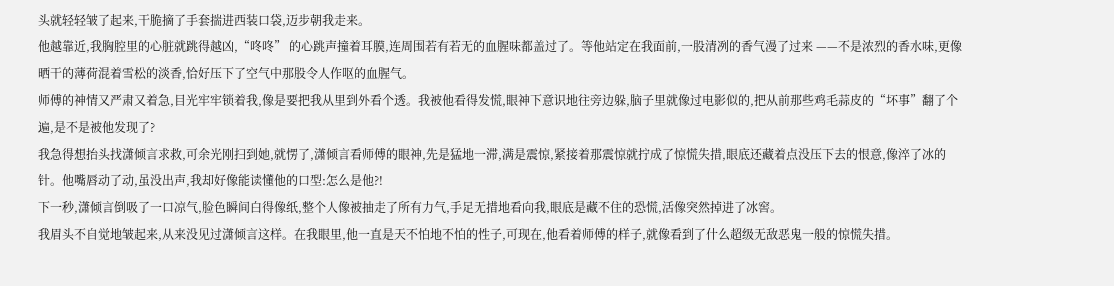头就轻轻皱了起来,干脆摘了手套揣进西装口袋,迈步朝我走来。
他越靠近,我胸腔里的心脏就跳得越凶,“咚咚” 的心跳声撞着耳膜,连周围若有若无的血腥味都盖过了。等他站定在我面前,一股清冽的香气漫了过来 ——不是浓烈的香水味,更像晒干的薄荷混着雪松的淡香,恰好压下了空气中那股令人作呕的血腥气。
师傅的神情又严肃又着急,目光牢牢锁着我,像是要把我从里到外看个透。我被他看得发慌,眼神下意识地往旁边躲,脑子里就像过电影似的,把从前那些鸡毛蒜皮的“坏事”翻了个遍,是不是被他发现了?
我急得想抬头找潇倾言求救,可余光刚扫到她,就愣了,潇倾言看师傅的眼神,先是猛地一滞,满是震惊,紧接着那震惊就拧成了惊慌失措,眼底还藏着点没压下去的恨意,像淬了冰的针。他嘴唇动了动,虽没出声,我却好像能读懂他的口型:怎么是他?!
下一秒,潇倾言倒吸了一口凉气,脸色瞬间白得像纸,整个人像被抽走了所有力气,手足无措地看向我,眼底是藏不住的恐慌,活像突然掉进了冰窖。
我眉头不自觉地皱起来,从来没见过潇倾言这样。在我眼里,他一直是天不怕地不怕的性子,可现在,他看着师傅的样子,就像看到了什么超级无敌恶鬼一般的惊慌失措。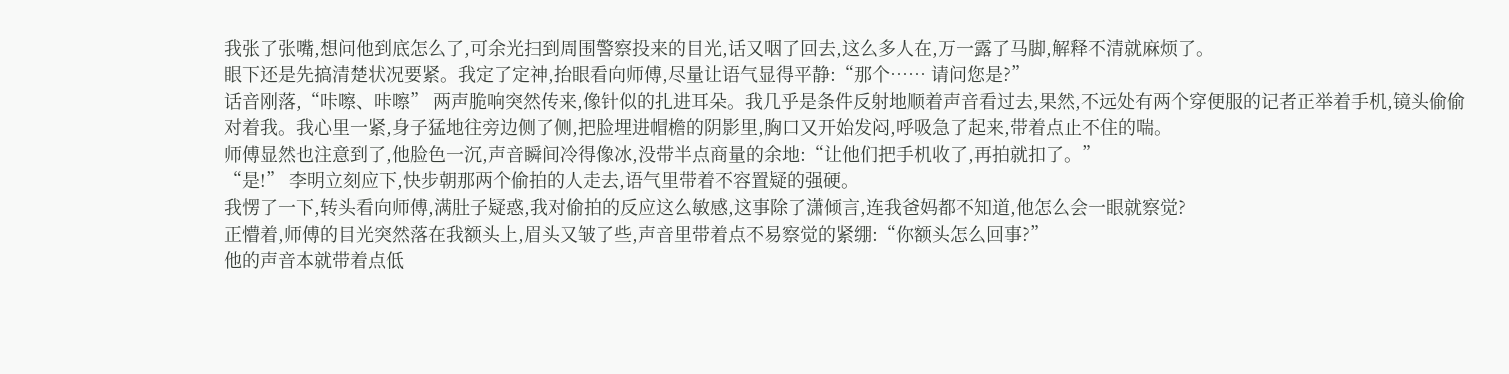我张了张嘴,想问他到底怎么了,可余光扫到周围警察投来的目光,话又咽了回去,这么多人在,万一露了马脚,解释不清就麻烦了。
眼下还是先搞清楚状况要紧。我定了定神,抬眼看向师傅,尽量让语气显得平静:“那个…… 请问您是?”
话音刚落,“咔嚓、咔嚓” 两声脆响突然传来,像针似的扎进耳朵。我几乎是条件反射地顺着声音看过去,果然,不远处有两个穿便服的记者正举着手机,镜头偷偷对着我。我心里一紧,身子猛地往旁边侧了侧,把脸埋进帽檐的阴影里,胸口又开始发闷,呼吸急了起来,带着点止不住的喘。
师傅显然也注意到了,他脸色一沉,声音瞬间冷得像冰,没带半点商量的余地:“让他们把手机收了,再拍就扣了。”
“是!” 李明立刻应下,快步朝那两个偷拍的人走去,语气里带着不容置疑的强硬。
我愣了一下,转头看向师傅,满肚子疑惑,我对偷拍的反应这么敏感,这事除了潇倾言,连我爸妈都不知道,他怎么会一眼就察觉?
正懵着,师傅的目光突然落在我额头上,眉头又皱了些,声音里带着点不易察觉的紧绷:“你额头怎么回事?”
他的声音本就带着点低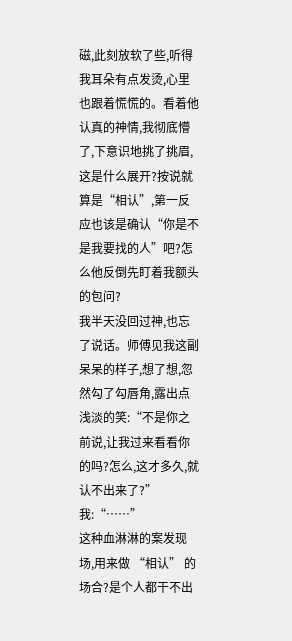磁,此刻放软了些,听得我耳朵有点发烫,心里也跟着慌慌的。看着他认真的神情,我彻底懵了,下意识地挑了挑眉,这是什么展开?按说就算是“相认”,第一反应也该是确认“你是不是我要找的人”吧?怎么他反倒先盯着我额头的包问?
我半天没回过神,也忘了说话。师傅见我这副呆呆的样子,想了想,忽然勾了勾唇角,露出点浅淡的笑:“不是你之前说,让我过来看看你的吗?怎么,这才多久,就认不出来了?”
我:“……”
这种血淋淋的案发现场,用来做 “相认” 的场合?是个人都干不出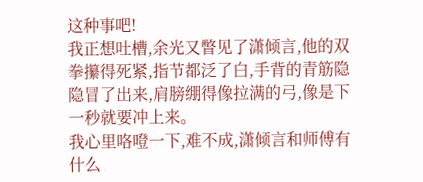这种事吧!
我正想吐槽,余光又瞥见了潇倾言,他的双拳攥得死紧,指节都泛了白,手背的青筋隐隐冒了出来,肩膀绷得像拉满的弓,像是下一秒就要冲上来。
我心里咯噔一下,难不成,潇倾言和师傅有什么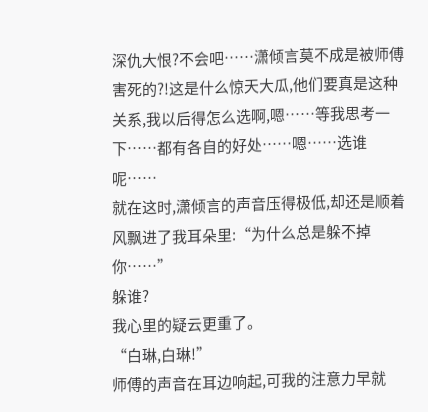深仇大恨?不会吧……潇倾言莫不成是被师傅害死的?!这是什么惊天大瓜,他们要真是这种关系,我以后得怎么选啊,嗯……等我思考一下……都有各自的好处……嗯……选谁呢……
就在这时,潇倾言的声音压得极低,却还是顺着风飘进了我耳朵里:“为什么总是躲不掉你……”
躲谁?
我心里的疑云更重了。
“白琳,白琳!”
师傅的声音在耳边响起,可我的注意力早就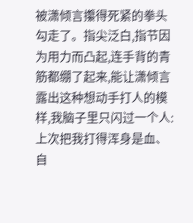被潇倾言攥得死紧的拳头勾走了。指尖泛白,指节因为用力而凸起,连手背的青筋都绷了起来,能让潇倾言露出这种想动手打人的模样,我脑子里只闪过一个人:上次把我打得浑身是血、自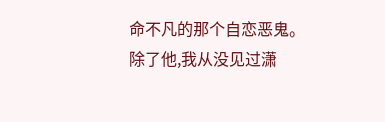命不凡的那个自恋恶鬼。除了他,我从没见过潇